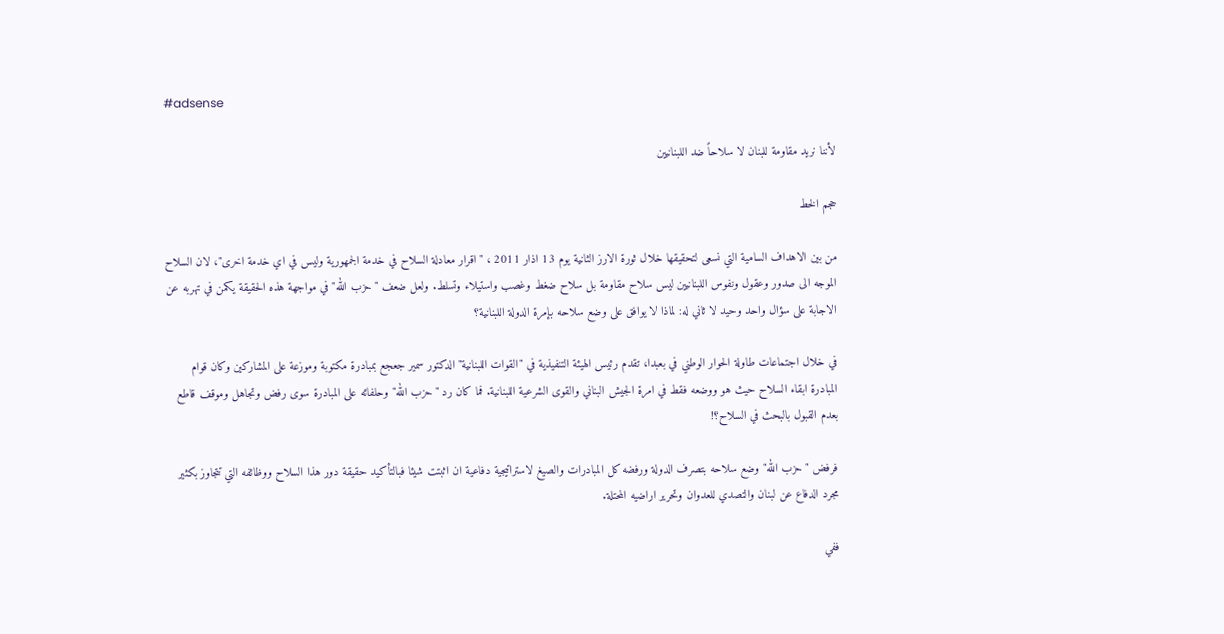#adsense

لأننا نريد مقاومة للبنان لا سلاحاً ضد اللبنانيين

حجم الخط

من بين الاهداف السامية التي نسعى لتحقيقها خلال ثورة الارز الثانية يوم 13 اذار 2011 ، "اقرار معادلة السلاح في خدمة الجمهورية وليس في اي خدمة اخرى"، لان السلاح الموجه الى صدور وعقول ونفوس اللبنانيين ليس سلاح مقاومة بل سلاح ضغط وغصب واستيلاء وتسلط. ولعل ضعف "حزب الله" في مواجهة هذه الحقيقة يكمن في تهربه عن الاجابة على سؤال واحد وحيد لا ثاني له: لماذا لا يوافق على وضع سلاحه بإمرة الدولة اللبنانية؟

في خلال اجتماعات طاولة الحوار الوطني في بعبدا، تقدم رئيس الهيئة التنفيذية في "القوات اللبنانية" الدكتور سمير جعجع بمبادرة مكتوبة وموزعة على المشاركين وكان قوام المبادرة ابقاء السلاح حيث هو ووضعه فقط في امرة الجيش البناني والقوى الشرعية اللبنانية. فما كان رد "حزب الله" وحلفائه على المبادرة سوى رفض وتجاهل وموقف قاطع بعدم القبول بالبحث في السلاح؟!

فرفض "حزب الله" وضع سلاحه بتصرف الدولة ورفضه كل المبادرات والصيغ لاستراتيجية دفاعية ان اثبتت شيئا فبالتأكيد حقيقة دور هذا السلاح ووظائفه التي تتجاوز بكثير مجرد الدفاع عن لبنان والتصدي للعدوان وتحرير اراضيه المحتلة.

ففي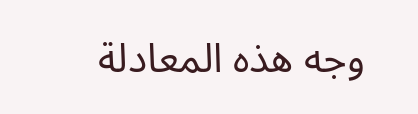وجه هذه المعادلة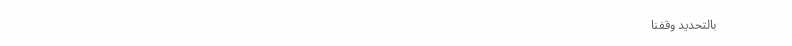بالتحديد وقفنا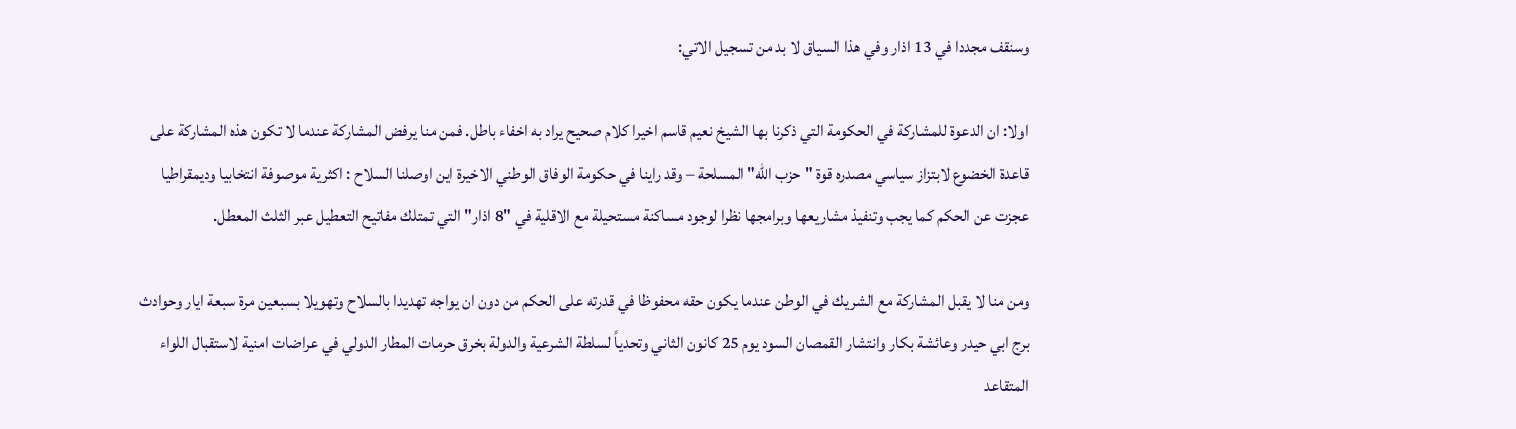وسنقف مجددا في 13 اذار وفي هذا السياق لا بد من تسجيل الاتي:

اولا: ان الدعوة للمشاركة في الحكومة التي ذكرنا بها الشيخ نعيم قاسم اخيرا كلام صحيح يراد به اخفاء باطل. فمن منا يرفض المشاركة عندما لا تكون هذه المشاركة على قاعدة الخضوع لابتزاز سياسي مصدره قوة "حزب الله" المسلحة – وقد راينا في حكومة الوفاق الوطني الاخيرة اين اوصلنا السلاح : اكثرية موصوفة انتخابيا وديمقراطيا عجزت عن الحكم كما يجب وتنفيذ مشاريعها وبرامجها نظرا لوجود مساكنة مستحيلة مع الاقلية في "8 اذار" التي تمتلك مفاتيح التعطيل عبر الثلث المعطل.

ومن منا لا يقبل المشاركة مع الشريك في الوطن عندما يكون حقه محفوظا في قدرته على الحكم من دون ان يواجه تهديدا بالسلاح وتهويلا بسبعين مرة سبعة ايار وحوادث برج ابي حيدر وعائشة بكار وانتشار القمصان السود يوم 25 كانون الثاني وتحدياً لسلطة الشرعية والدولة بخرق حرمات المطار الدولي في عراضات امنية لاستقبال اللواء المتقاعد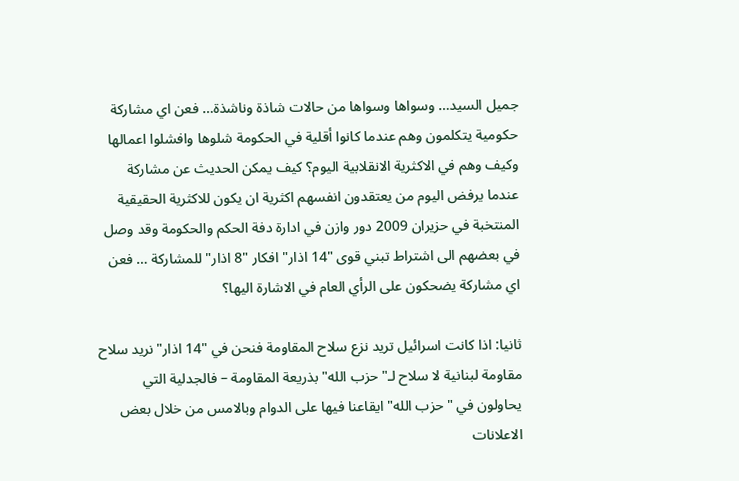جميل السيد… وسواها وسواها من حالات شاذة وناشذة… فعن اي مشاركة حكومية يتكلمون وهم عندما كانوا أقلية في الحكومة شلوها وافشلوا اعمالها وكيف وهم في الاكثرية الانقلابية اليوم؟ كيف يمكن الحديث عن مشاركة عندما يرفض اليوم من يعتقدون انفسهم اكثرية ان يكون للاكثرية الحقيقية المنتخبة في حزيران 2009 دور وازن في ادارة دفة الحكم والحكومة وقد وصل في بعضهم الى اشتراط تبني قوى "14 اذار" افكار "8 اذار" للمشاركة … فعن اي مشاركة يضحكون على الرأي العام في الاشارة اليها؟

ثانيا: اذا كانت اسرائيل تريد نزع سلاح المقاومة فنحن في "14 اذار" نريد سلاح مقاومة لبنانية لا سلاح لـ"حزب الله" بذريعة المقاومة – فالجدلية التي يحاولون في "حزب الله" ايقاعنا فيها على الدوام وبالامس من خلال بعض الاعلانات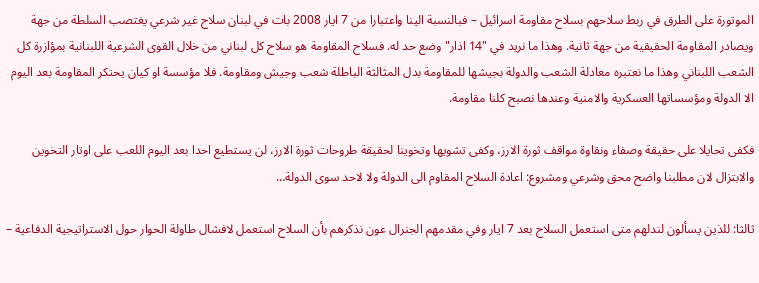الموتورة على الطرق في ربط سلاحهم بسلاح مقاومة اسرائيل – فبالنسبة الينا واعتبارا من 7 ايار 2008 بات في لبنان سلاح غير شرعي يغتصب السلطة من جهة ويصادر المقاومة الحقيقية من جهة ثانية. وهذا ما نريد في "14 اذار" وضع حد له. فسلاح المقاومة هو سلاح كل لبناني من خلال القوى الشرعية اللبنانية بمؤازرة كل الشعب اللبناني وهذا ما نعتبره معادلة الشعب والدولة بجيشها للمقاومة بدل المثالثة الباطلة شعب وجيش ومقاومة. فلا مؤسسة او كيان يحتكر المقاومة بعد اليوم الا الدولة ومؤسساتها العسكرية والامنية وعندها نصبح كلنا مقاومة.

فكفى تحايلا على حقيقة وصفاء ونقاوة مواقف ثورة الارز، وكفى تشويها وتخوينا لحقيقة طروحات ثورة الارز، لن يستطيع احدا بعد اليوم اللعب على اوتار التخوين والابتزال لان مطلبنا واضح محق وشرعي ومشروع: اعادة السلاح المقاوم الى الدولة ولا لاحد سوى الدولة…

ثالثا: للذين يسألون لندلهم متى استعمل السلاح بعد 7 ايار وفي مقدمهم الجنرال عون نذكرهم بأن السلاح استعمل لافشال طاولة الحوار حول الاستراتيجية الدفاعية –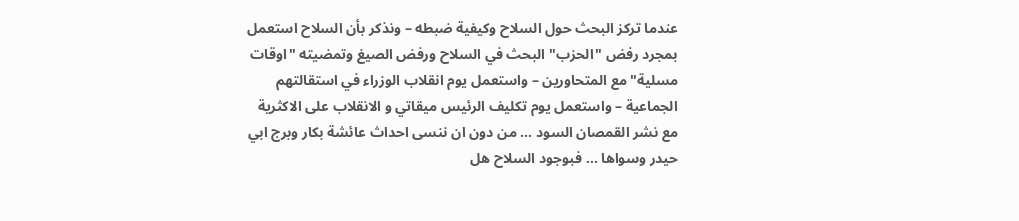عندما تركز البحث حول السلاح وكيفية ضبطه – ونذكر بأن السلاح استعمل بمجرد رفض "الحزب" البحث في السلاح ورفض الصيغ وتمضيته "اوقات مسلية" مع المتحاورين – واستعمل يوم انقلاب الوزراء في استقالتهم الجماعية – واستعمل يوم تكليف الرئيس ميقاتي و الانقلاب على الاكثرية مع نشر القمصان السود … من دون ان ننسى احداث عائشة بكار وبرج ابي حيدر وسواها … فبوجود السلاح هل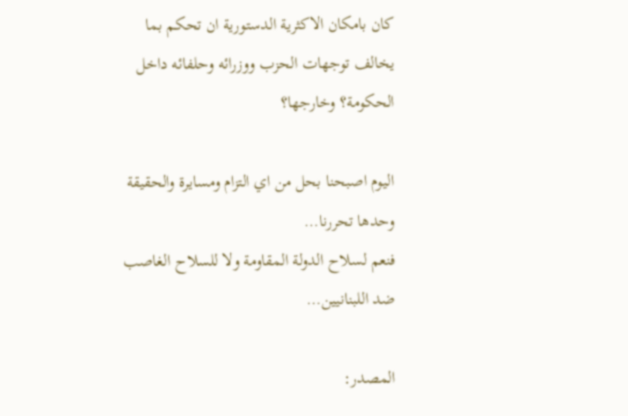كان بامكان الاكثرية الدستورية ان تحكم بما يخالف توجهات الحزب ووزرائه وحلفائه داخل الحكومة؟ وخارجها؟

اليوم اصبحنا بحل من اي التزام ومسايرة والحقيقة وحدها تحررنا…
فنعم لسلاح الدولة المقاومة ولا للسلاح الغاصب ضد اللبنانيين…

المصدر: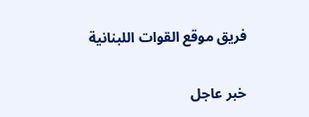فريق موقع القوات اللبنانية

خبر عاجل